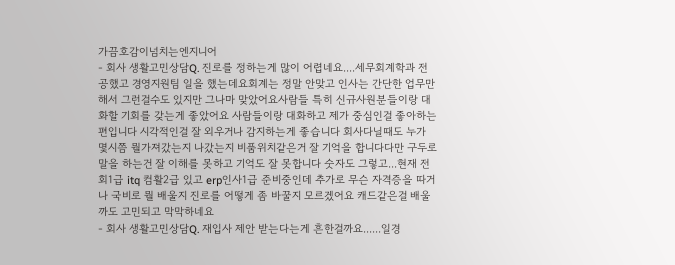가끔호감이넘치는엔지니어
- 회사 생활고민상담Q. 진로를 정하는게 많이 어렵네요....세무회계학과 전공했고 경영지원팀 일을 했는데요회계는 정말 안맞고 인사는 간단한 업무만 해서 그런걸수도 있지만 그나마 맞았어요사람들 특히 신규사원분들이랑 대화할 기회를 갖는게 좋았어요 사람들이랑 대화하고 제가 중심인걸 좋아하는편입니다 시각적인걸 잘 외우거나 감지하는게 좋습니다 회사다닐때도 누가 몇시쯤 뭘가져갔는지 나갔는지 비품위치같은거 잘 기억을 합니다다만 구두로 말을 하는건 잘 이해를 못하고 기억도 잘 못합니다 숫자도 그렇고...현재 전회1급 itq 컴활2급 있고 erp인사1급 준비중인데 추가로 무슨 자격증을 따거나 국비로 뭘 배울지 진로를 어떻게 좀 바꿀지 모르겠어요 캐드같은걸 배울까도 고민되고 막막하네요
- 회사 생활고민상담Q. 재입사 제안 받는다는게 흔한걸까요......일경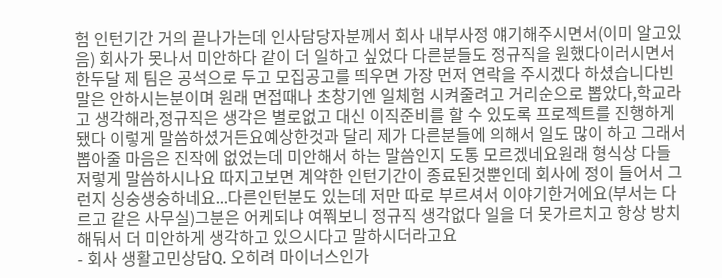험 인턴기간 거의 끝나가는데 인사담당자분께서 회사 내부사정 얘기해주시면서(이미 알고있음) 회사가 못나서 미안하다 같이 더 일하고 싶었다 다른분들도 정규직을 원했다이러시면서 한두달 제 팀은 공석으로 두고 모집공고를 띄우면 가장 먼저 연락을 주시겠다 하셨습니다빈말은 안하시는분이며 원래 면접때나 초창기엔 일체험 시켜줄려고 거리순으로 뽑았다,학교라고 생각해라,정규직은 생각은 별로없고 대신 이직준비를 할 수 있도록 프로젝트를 진행하게됐다 이렇게 말씀하셨거든요예상한것과 달리 제가 다른분들에 의해서 일도 많이 하고 그래서 뽑아줄 마음은 진작에 없었는데 미안해서 하는 말씀인지 도통 모르겠네요원래 형식상 다들 저렇게 말씀하시나요 따지고보면 계약한 인턴기간이 종료된것뿐인데 회사에 정이 들어서 그런지 싱숭생숭하네요...다른인턴분도 있는데 저만 따로 부르셔서 이야기한거에요(부서는 다르고 같은 사무실)그분은 어케되냐 여쭤보니 정규직 생각없다 일을 더 못가르치고 항상 방치해둬서 더 미안하게 생각하고 있으시다고 말하시더라고요
- 회사 생활고민상담Q. 오히려 마이너스인가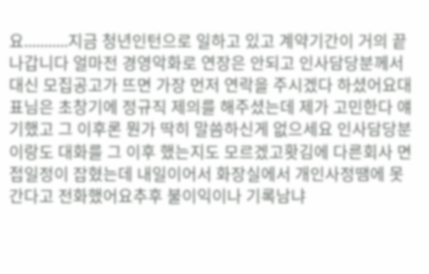요...........지금 청년인턴으로 일하고 있고 계약기간이 거의 끝나갑니다 얼마전 경영악화로 연장은 안되고 인사담당분께서 대신 모집공고가 뜨면 가장 먼저 연락을 주시겠다 하셨어요대표님은 초창기에 정규직 제의를 해주셨는데 제가 고민한다 얘기했고 그 이후론 뭔가 딱히 말씀하신게 없으세요 인사담당분이랑도 대화를 그 이후 했는지도 모르겠고홧김에 다른회사 면접일정이 잡혔는데 내일이어서 화장실에서 개인사정땜에 못간다고 전화했어요추후 불이익이나 기록남냐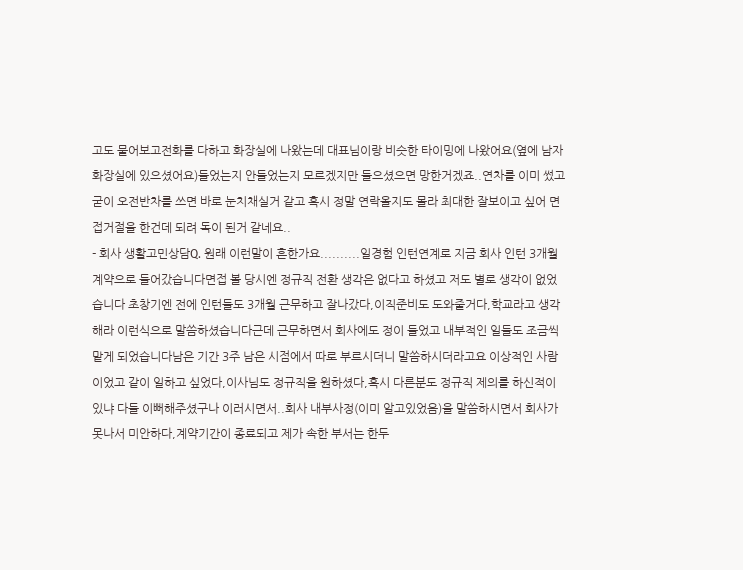고도 물어보고전화를 다하고 화장실에 나왔는데 대표님이랑 비슷한 타이밍에 나왔어요(옆에 남자화장실에 있으셨어요)들었는지 안들었는지 모르겠지만 들으셨으면 망한거겠죠..연차를 이미 썼고 굳이 오전반차를 쓰면 바로 눈치채실거 같고 혹시 정말 연락올지도 몰라 최대한 잘보이고 싶어 면접거절을 한건데 되려 독이 된거 같네요..
- 회사 생활고민상담Q. 원래 이런말이 흔한가요..........일경험 인턴연계로 지금 회사 인턴 3개월 계약으로 들어갔습니다면접 볼 당시엔 정규직 전환 생각은 없다고 하셨고 저도 별로 생각이 없었습니다 초창기엔 전에 인턴들도 3개월 근무하고 잘나갔다,이직준비도 도와줄거다,학교라고 생각해라 이런식으로 말씀하셨습니다근데 근무하면서 회사에도 정이 들었고 내부적인 일들도 조금씩 맡게 되었습니다남은 기간 3주 남은 시점에서 따로 부르시더니 말씀하시더라고요 이상적인 사람이었고 같이 일하고 싶었다,이사님도 정규직을 원하셨다,혹시 다른분도 정규직 제의를 하신적이 있냐 다들 이뻐해주셨구나 이러시면서..회사 내부사정(이미 알고있었음)을 말씀하시면서 회사가 못나서 미안하다,계약기간이 종료되고 제가 속한 부서는 한두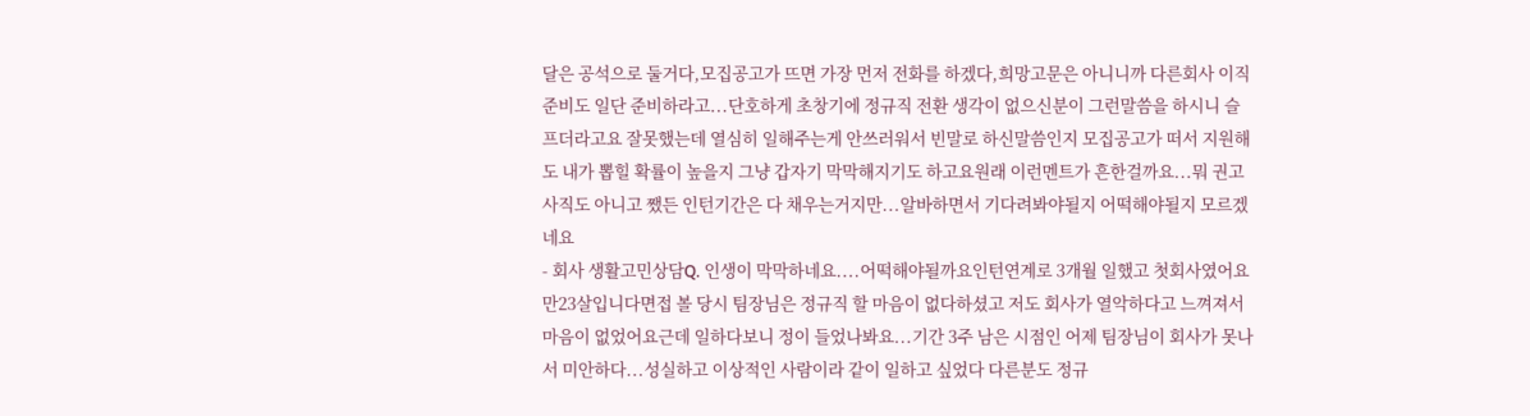달은 공석으로 둘거다,모집공고가 뜨면 가장 먼저 전화를 하겠다,희망고문은 아니니까 다른회사 이직준비도 일단 준비하라고...단호하게 초창기에 정규직 전환 생각이 없으신분이 그런말씀을 하시니 슬프더라고요 잘못했는데 열심히 일해주는게 안쓰러워서 빈말로 하신말씀인지 모집공고가 떠서 지원해도 내가 뽑힐 확률이 높을지 그냥 갑자기 막막해지기도 하고요원래 이런멘트가 흔한걸까요...뭐 권고사직도 아니고 쨌든 인턴기간은 다 채우는거지만...알바하면서 기다려봐야될지 어떡해야될지 모르겠네요
- 회사 생활고민상담Q. 인생이 막막하네요....어떡해야될까요인턴연계로 3개월 일했고 첫회사였어요 만23살입니다면접 볼 당시 팀장님은 정규직 할 마음이 없다하셨고 저도 회사가 열악하다고 느껴져서 마음이 없었어요근데 일하다보니 정이 들었나봐요...기간 3주 남은 시점인 어제 팀장님이 회사가 못나서 미안하다...성실하고 이상적인 사람이라 같이 일하고 싶었다 다른분도 정규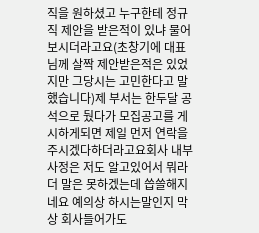직을 원하셨고 누구한테 정규직 제안을 받은적이 있냐 물어보시더라고요(초창기에 대표님께 살짝 제안받은적은 있었지만 그당시는 고민한다고 말했습니다)제 부서는 한두달 공석으로 뒀다가 모집공고를 게시하게되면 제일 먼저 연락을 주시겠다하더라고요회사 내부사정은 저도 알고있어서 뭐라 더 말은 못하겠는데 씁쓸해지네요 예의상 하시는말인지 막상 회사들어가도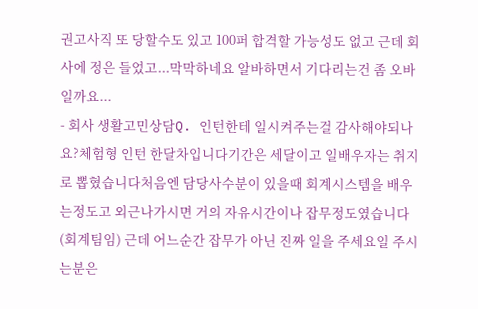권고사직 또 당할수도 있고 100퍼 합격할 가능성도 없고 근데 회사에 정은 들었고...막막하네요 알바하면서 기다리는건 좀 오바일까요...
- 회사 생활고민상담Q. 인턴한테 일시켜주는걸 감사해야되나요?체험형 인턴 한달차입니다기간은 세달이고 일배우자는 취지로 뽑혔습니다처음엔 담당사수분이 있을때 회계시스템을 배우는정도고 외근나가시면 거의 자유시간이나 잡무정도였습니다(회계팀임) 근데 어느순간 잡무가 아닌 진짜 일을 주세요일 주시는분은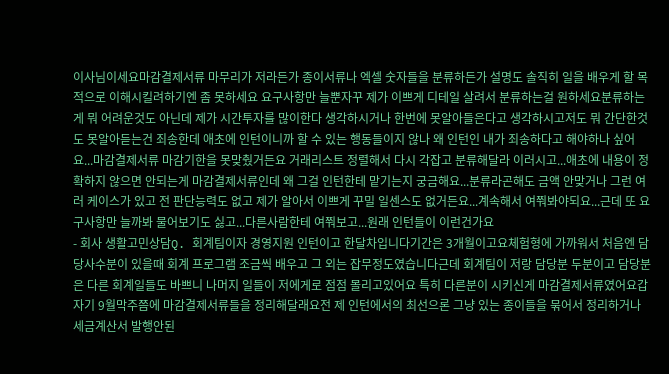이사님이세요마감결제서류 마무리가 저라든가 종이서류나 엑셀 숫자들을 분류하든가 설명도 솔직히 일을 배우게 할 목적으로 이해시킬려하기엔 좀 못하세요 요구사항만 늘뿐자꾸 제가 이쁘게 디테일 살려서 분류하는걸 원하세요분류하는게 뭐 어려운것도 아닌데 제가 시간투자를 많이한다 생각하시거나 한번에 못알아들은다고 생각하시고저도 뭐 간단한것도 못알아듣는건 죄송한데 애초에 인턴이니까 할 수 있는 행동들이지 않나 왜 인턴인 내가 죄송하다고 해야하나 싶어요...마감결제서류 마감기한을 못맞췄거든요 거래리스트 정렬해서 다시 각잡고 분류해달라 이러시고...애초에 내용이 정확하지 않으면 안되는게 마감결제서류인데 왜 그걸 인턴한테 맡기는지 궁금해요...분류라곤해도 금액 안맞거나 그런 여러 케이스가 있고 전 판단능력도 없고 제가 알아서 이쁘게 꾸밀 일센스도 없거든요...계속해서 여쭤봐야되요...근데 또 요구사항만 늘까봐 물어보기도 싫고...다른사람한테 여쭤보고...원래 인턴들이 이런건가요
- 회사 생활고민상담Q. 회계팀이자 경영지원 인턴이고 한달차입니다기간은 3개월이고요체험형에 가까워서 처음엔 담당사수분이 있을때 회계 프로그램 조금씩 배우고 그 외는 잡무정도였습니다근데 회계팀이 저랑 담당분 두분이고 담당분은 다른 회계일들도 바쁘니 나머지 일들이 저에게로 점점 몰리고있어요 특히 다른분이 시키신게 마감결제서류였어요갑자기 9월막주쯤에 마감결제서류들을 정리해달래요전 제 인턴에서의 최선으론 그냥 있는 종이들을 묶어서 정리하거나 세금계산서 발행안된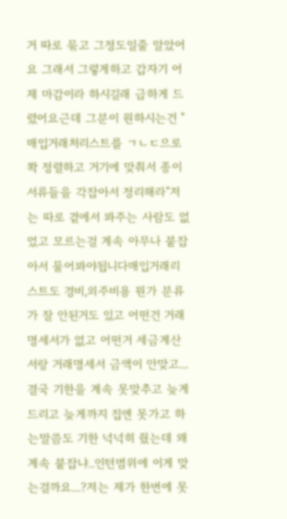거 따로 묶고 그정도일줄 알았어요 그래서 그렇게하고 갑자기 어제 마감이라 하시길래 급하게 드렸어요근데 그분이 원하시는건 "매입거래처리스트를 ㄱㄴㄷ으로 쫙 정렬하고 거기에 맞춰서 종이서류들을 각잡아서 정리해라"저는 따로 곁에서 봐주는 사람도 없었고 모르는걸 계속 아무나 붙잡아서 물어봐야됩니다매입거래리스트도 경비,외주비용 뭔가 분류가 잘 안된거도 있고 어떤건 거래명세서가 없고 어떤거 세금계산서랑 거래명세서 금액이 안맞고...결국 기한을 계속 못맞추고 늦게 드리고 늦게까지 집엔 못가고 하는말씀도 기한 넉넉히 줬는데 왜 계속 붙잡냐..인턴범위에 이게 맞는걸까요...?저는 제가 한번에 못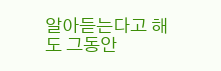알아듣는다고 해도 그동안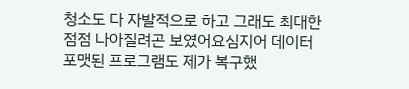청소도 다 자발적으로 하고 그래도 최대한 점점 나아질려곤 보였어요심지어 데이터 포맷된 프로그램도 제가 복구했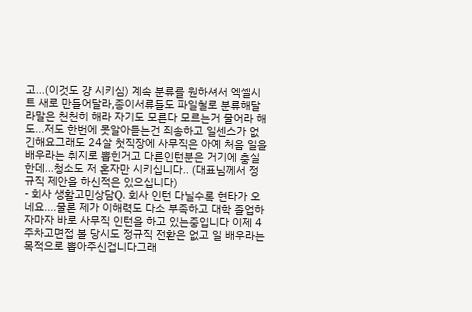고...(이것도 걍 시키심) 계속 분류를 원하셔서 엑셀시트 새로 만들어달라,종이서류들도 파일철로 분류해달라말은 천천히 해라 자기도 모른다 모르는거 물어라 해도...저도 한번에 못알아듣는건 죄송하고 일센스가 없긴해요그래도 24살 첫직장에 사무직은 아예 처음 일을 배우라는 취지로 뽑힌거고 다른인턴분은 거기에 충실한데...청소도 저 혼자만 시키십니다.. (대표님께서 정규직 제안을 하신적은 있으십니다)
- 회사 생활고민상담Q. 회사 인턴 다닐수록 현타가 오네요....물론 제가 이해력도 다소 부족하고 대학 졸업하자마자 바로 사무직 인턴을 하고 있는중입니다 이제 4주차고면접 볼 당시도 정규직 전환은 없고 일 배우라는 목적으로 뽑아주신겁니다그래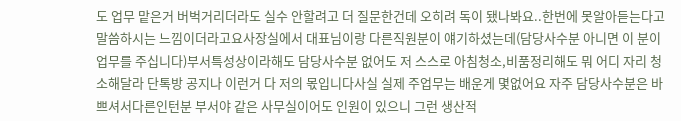도 업무 맡은거 버벅거리더라도 실수 안할려고 더 질문한건데 오히려 독이 됐나봐요..한번에 못알아듣는다고 말씀하시는 느낌이더라고요사장실에서 대표님이랑 다른직원분이 얘기하셨는데(담당사수분 아니면 이 분이 업무를 주십니다)부서특성상이라해도 담당사수분 없어도 저 스스로 아침청소,비품정리해도 뭐 어디 자리 청소해달라 단톡방 공지나 이런거 다 저의 몫입니다사실 실제 주업무는 배운게 몇없어요 자주 담당사수분은 바쁘셔서다른인턴분 부서야 같은 사무실이어도 인원이 있으니 그런 생산적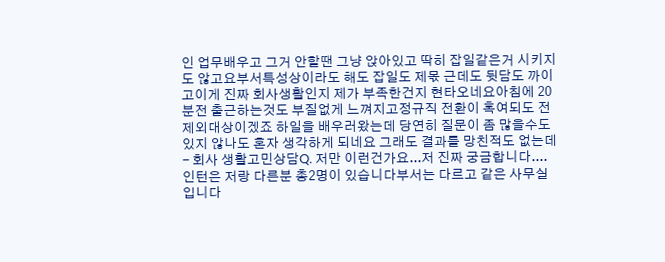인 업무배우고 그거 안할땐 그냥 앉아있고 딱히 잡일같은거 시키지도 않고요부서특성상이라도 해도 잡일도 제몫 근데도 뒷담도 까이고이게 진짜 회사생활인지 제가 부족한건지 현타오네요아침에 20분전 출근하는것도 부질없게 느껴지고정규직 전환이 혹여되도 전 제외대상이겠죠 하일을 배우러왔는데 당연히 질문이 좀 많을수도 있지 않나도 혼자 생각하게 되네요 그래도 결과를 망친적도 없는데
- 회사 생활고민상담Q. 저만 이런건가요...저 진짜 궁금합니다....인턴은 저랑 다른분 총2명이 있습니다부서는 다르고 같은 사무실입니다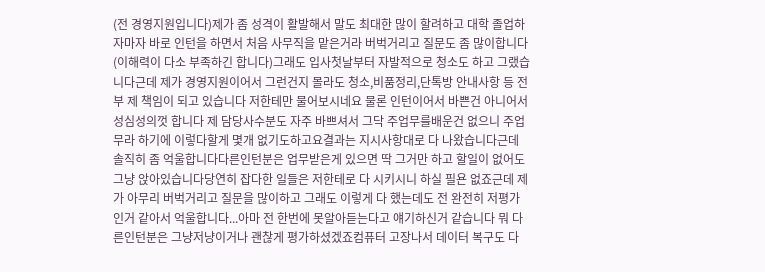(전 경영지원입니다)제가 좀 성격이 활발해서 말도 최대한 많이 할려하고 대학 졸업하자마자 바로 인턴을 하면서 처음 사무직을 맡은거라 버벅거리고 질문도 좀 많이합니다(이해력이 다소 부족하긴 합니다)그래도 입사첫날부터 자발적으로 청소도 하고 그랬습니다근데 제가 경영지원이어서 그런건지 몰라도 청소,비품정리,단톡방 안내사항 등 전부 제 책임이 되고 있습니다 저한테만 물어보시네요 물론 인턴이어서 바쁜건 아니어서 성심성의껏 합니다 제 담당사수분도 자주 바쁘셔서 그닥 주업무를배운건 없으니 주업무라 하기에 이렇다할게 몇개 없기도하고요결과는 지시사항대로 다 나왔습니다근데 솔직히 좀 억울합니다다른인턴분은 업무받은게 있으면 딱 그거만 하고 할일이 없어도 그냥 앉아있습니다당연히 잡다한 일들은 저한테로 다 시키시니 하실 필욘 없죠근데 제가 아무리 버벅거리고 질문을 많이하고 그래도 이렇게 다 했는데도 전 완전히 저평가인거 같아서 억울합니다...아마 전 한번에 못알아듣는다고 얘기하신거 같습니다 뭐 다른인턴분은 그냥저냥이거나 괜찮게 평가하셨겠죠컴퓨터 고장나서 데이터 복구도 다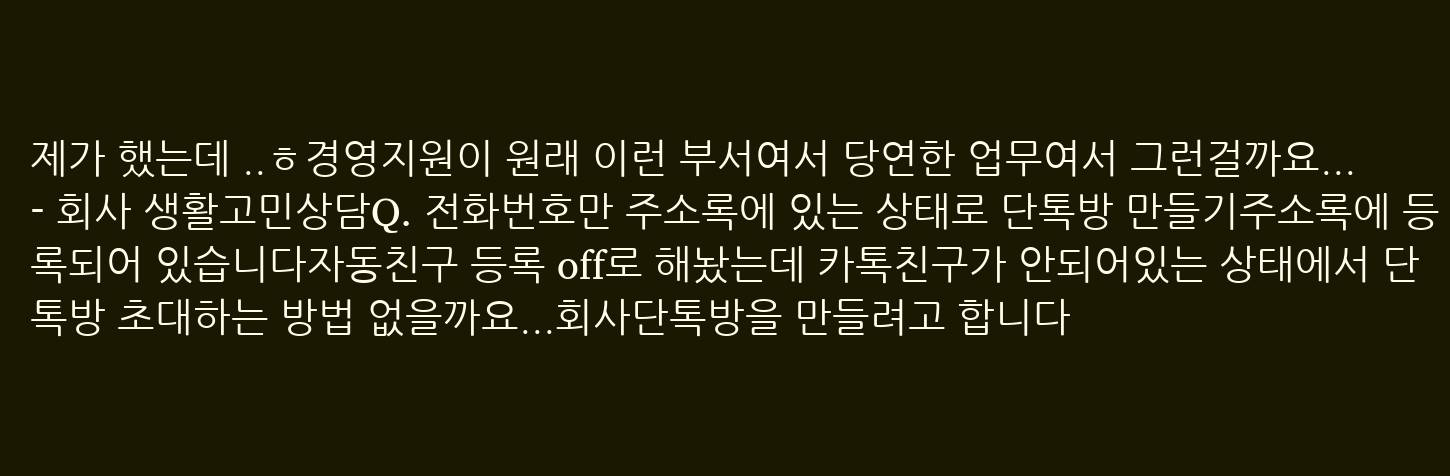제가 했는데 ..ㅎ경영지원이 원래 이런 부서여서 당연한 업무여서 그런걸까요...
- 회사 생활고민상담Q. 전화번호만 주소록에 있는 상태로 단톡방 만들기주소록에 등록되어 있습니다자동친구 등록 off로 해놨는데 카톡친구가 안되어있는 상태에서 단톡방 초대하는 방법 없을까요...회사단톡방을 만들려고 합니다